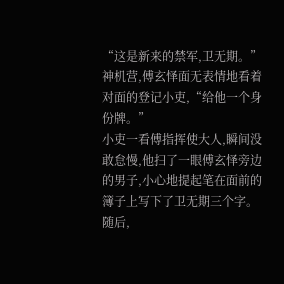“这是新来的禁军,卫无期。”
神机营,傅玄怿面无表情地看着对面的登记小吏,“给他一个身份牌。”
小吏一看傅指挥使大人,瞬间没敢怠慢,他扫了一眼傅玄怿旁边的男子,小心地提起笔在面前的簿子上写下了卫无期三个字。
随后,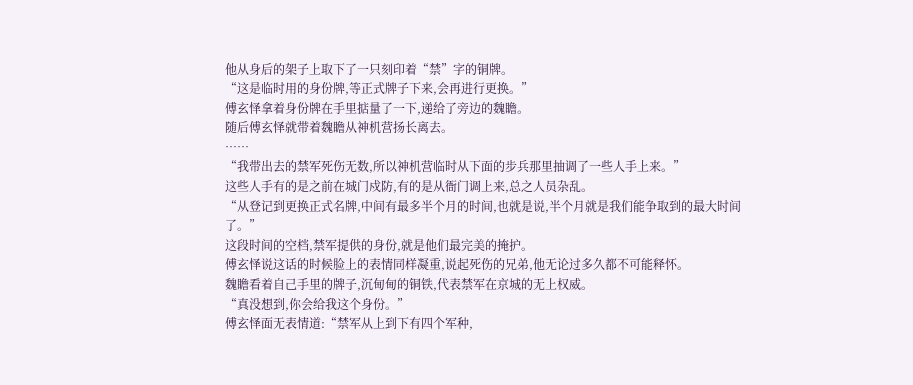他从身后的架子上取下了一只刻印着“禁”字的铜牌。
“这是临时用的身份牌,等正式牌子下来,会再进行更换。”
傅玄怿拿着身份牌在手里掂量了一下,递给了旁边的魏瞻。
随后傅玄怿就带着魏瞻从神机营扬长离去。
……
“我带出去的禁军死伤无数,所以神机营临时从下面的步兵那里抽调了一些人手上来。”
这些人手有的是之前在城门戍防,有的是从衙门调上来,总之人员杂乱。
“从登记到更换正式名牌,中间有最多半个月的时间,也就是说,半个月就是我们能争取到的最大时间了。”
这段时间的空档,禁军提供的身份,就是他们最完美的掩护。
傅玄怿说这话的时候脸上的表情同样凝重,说起死伤的兄弟,他无论过多久都不可能释怀。
魏瞻看着自己手里的牌子,沉甸甸的铜铁,代表禁军在京城的无上权威。
“真没想到,你会给我这个身份。”
傅玄怿面无表情道:“禁军从上到下有四个军种,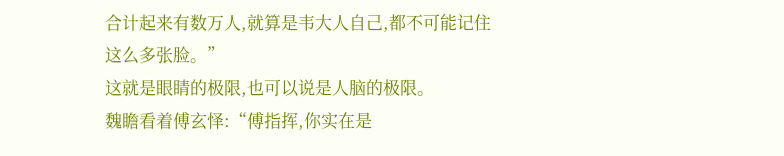合计起来有数万人,就算是韦大人自己,都不可能记住这么多张脸。”
这就是眼睛的极限,也可以说是人脑的极限。
魏瞻看着傅玄怿:“傅指挥,你实在是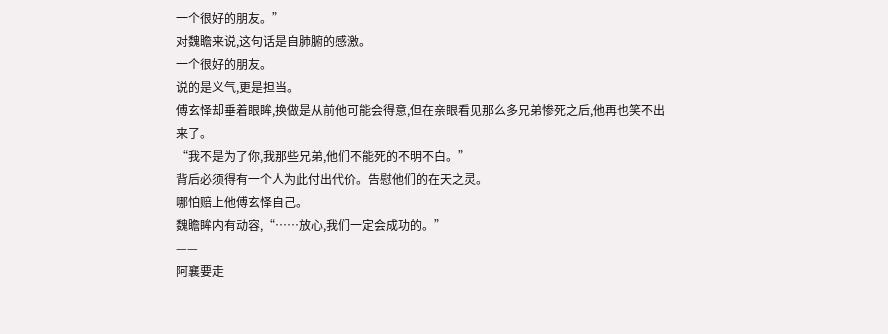一个很好的朋友。”
对魏瞻来说,这句话是自肺腑的感激。
一个很好的朋友。
说的是义气,更是担当。
傅玄怿却垂着眼眸,换做是从前他可能会得意,但在亲眼看见那么多兄弟惨死之后,他再也笑不出来了。
“我不是为了你,我那些兄弟,他们不能死的不明不白。”
背后必须得有一个人为此付出代价。告慰他们的在天之灵。
哪怕赔上他傅玄怿自己。
魏瞻眸内有动容,“……放心,我们一定会成功的。”
——
阿襄要走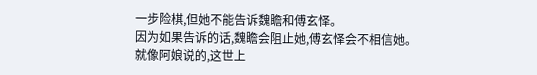一步险棋,但她不能告诉魏瞻和傅玄怿。
因为如果告诉的话,魏瞻会阻止她,傅玄怿会不相信她。
就像阿娘说的,这世上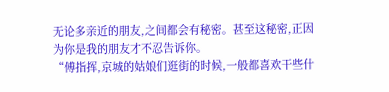无论多亲近的朋友,之间都会有秘密。甚至这秘密,正因为你是我的朋友才不忍告诉你。
“傅指挥,京城的姑娘们逛街的时候,一般都喜欢干些什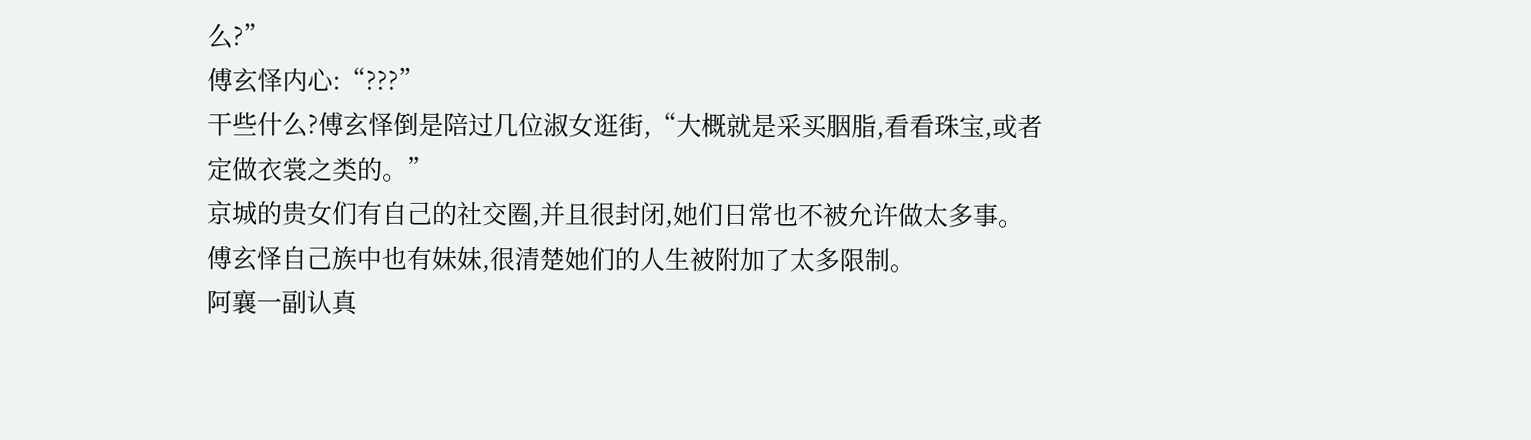么?”
傅玄怿内心:“???”
干些什么?傅玄怿倒是陪过几位淑女逛街,“大概就是采买胭脂,看看珠宝,或者定做衣裳之类的。”
京城的贵女们有自己的社交圈,并且很封闭,她们日常也不被允许做太多事。傅玄怿自己族中也有妹妹,很清楚她们的人生被附加了太多限制。
阿襄一副认真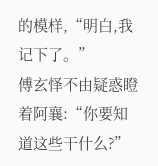的模样,“明白,我记下了。”
傅玄怿不由疑惑瞪着阿襄:“你要知道这些干什么?”